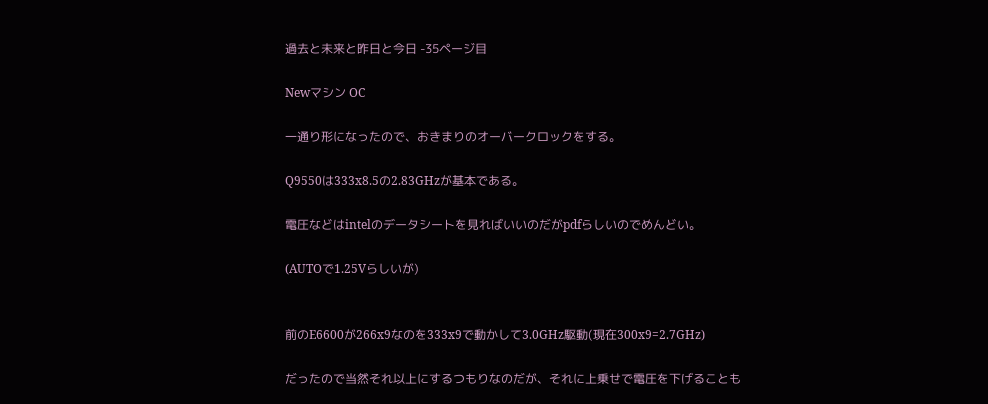過去と未来と昨日と今日 -35ページ目

Newマシン OC

一通り形になったので、おきまりのオーバークロックをする。

Q9550は333x8.5の2.83GHzが基本である。

電圧などはintelのデータシートを見ればいいのだがpdfらしいのでめんどい。

(AUTOで1.25Vらしいが)


前のE6600が266x9なのを333x9で動かして3.0GHz駆動(現在300x9=2.7GHz)

だったので当然それ以上にするつもりなのだが、それに上乗せで電圧を下げることも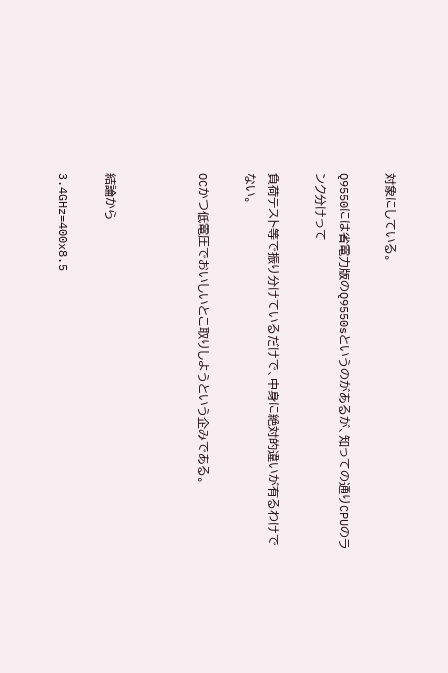対象にしている。

Q9550には省電力版のQ9550sというのがあるが、知っての通りCPUのランク分けって

負荷テスト等で振り分けているだけで、中身に絶対的違いが有るわけでない。

OCかつ低電圧でおいしいとこ取りしようという企みである。



結論から

3.4GHz=400x8.5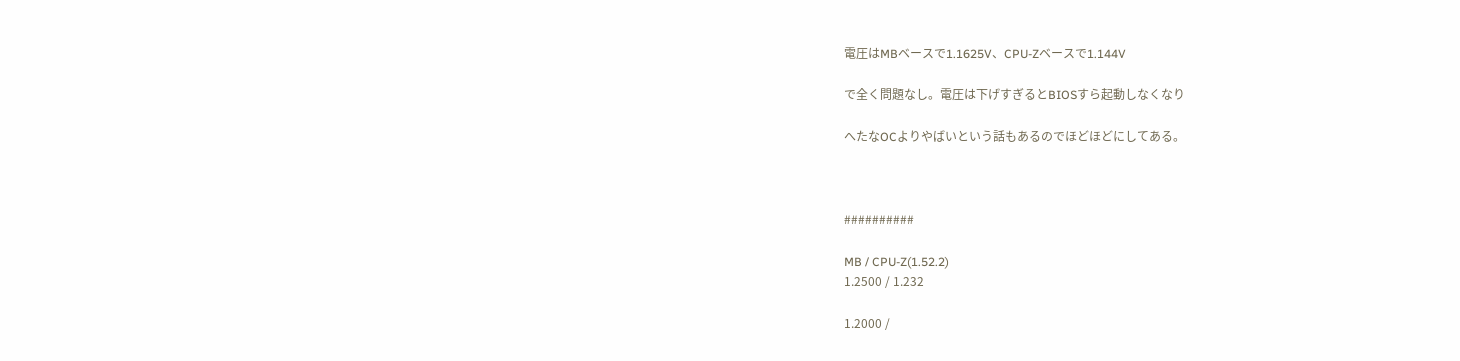電圧はMBベースで1.1625V、CPU-Zベースで1.144V

で全く問題なし。電圧は下げすぎるとBIOSすら起動しなくなり

へたなOCよりやばいという話もあるのでほどほどにしてある。



##########

MB / CPU-Z(1.52.2)
1.2500 / 1.232

1.2000 /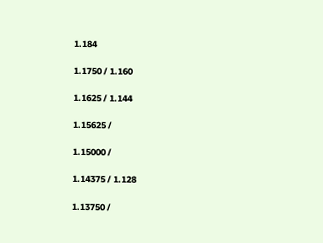1.184

1.1750 / 1.160

1.1625 / 1.144

1.15625 /

1.15000 /

1.14375 / 1.128

1.13750 /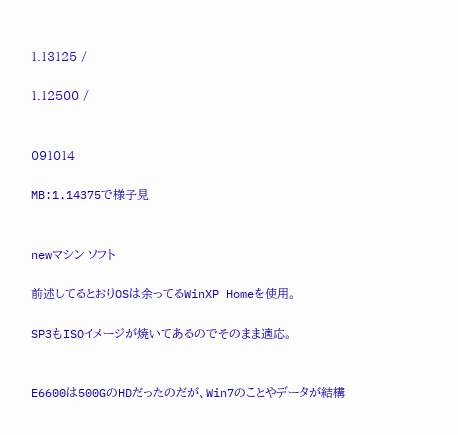1.13125 /

1.12500 /


091014

MB:1.14375で様子見


newマシン ソフト

前述してるとおりOSは余ってるWinXP Homeを使用。

SP3もISOイメージが焼いてあるのでそのまま適応。


E6600は500GのHDだったのだが、Win7のことやデータが結構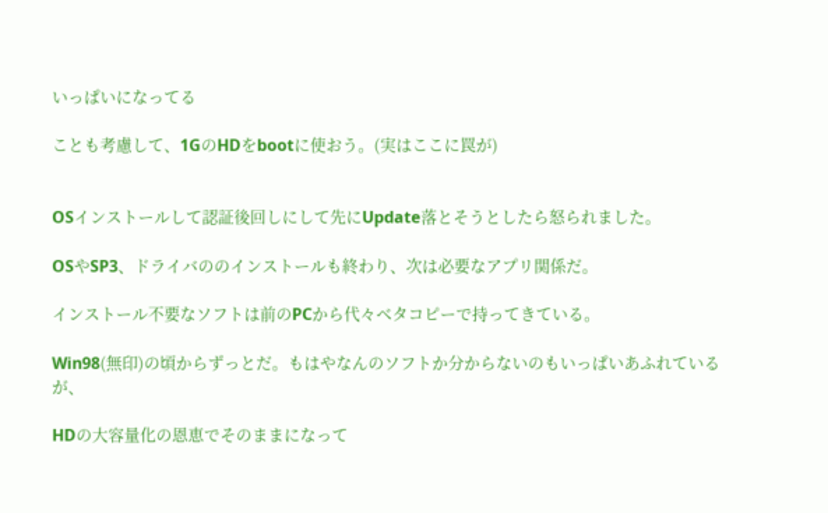いっぱいになってる

ことも考慮して、1GのHDをbootに使おう。(実はここに罠が)


OSインストールして認証後回しにして先にUpdate落とそうとしたら怒られました。

OSやSP3、ドライバののインストールも終わり、次は必要なアプリ関係だ。

インストール不要なソフトは前のPCから代々ベタコピーで持ってきている。

Win98(無印)の頃からずっとだ。もはやなんのソフトか分からないのもいっぱいあふれているが、

HDの大容量化の恩恵でそのままになって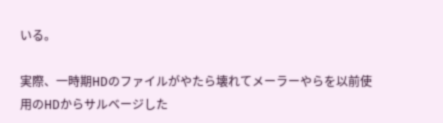いる。

実際、一時期HDのファイルがやたら壊れてメーラーやらを以前使用のHDからサルベージした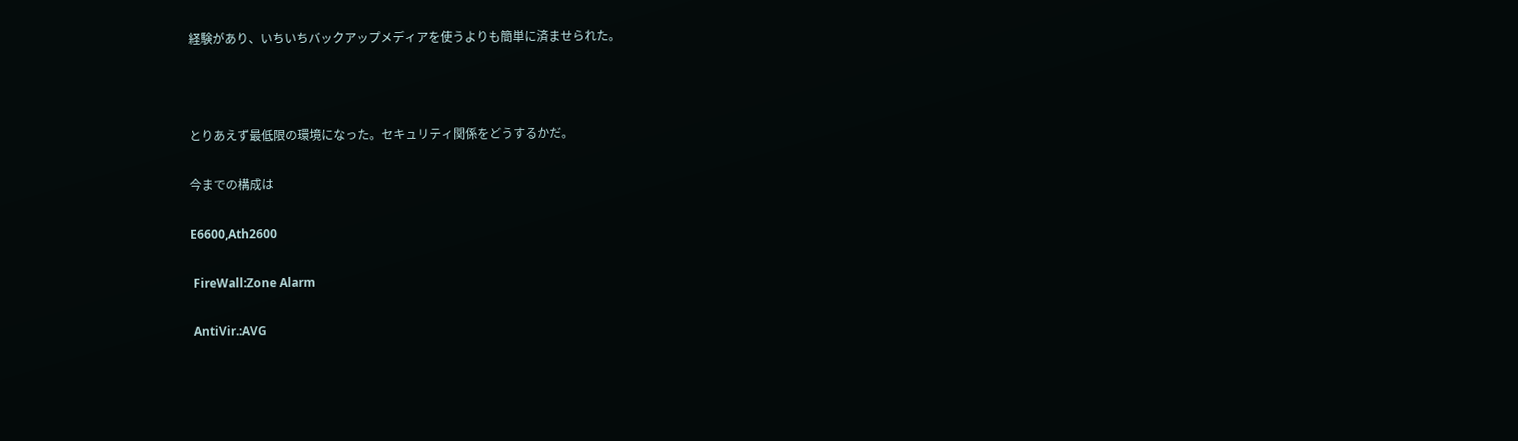経験があり、いちいちバックアップメディアを使うよりも簡単に済ませられた。



とりあえず最低限の環境になった。セキュリティ関係をどうするかだ。

今までの構成は

E6600,Ath2600

 FireWall:Zone Alarm

 AntiVir.:AVG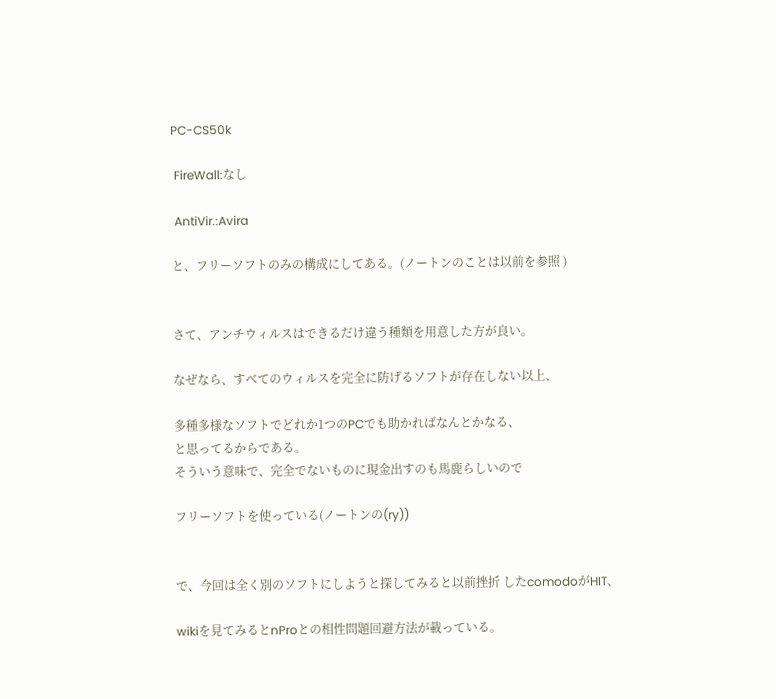PC-CS50k

 FireWall:なし

 AntiVir.:Avira

と、フリーソフトのみの構成にしてある。(ノートンのことは以前を参照 )


さて、アンチウィルスはできるだけ違う種類を用意した方が良い。

なぜなら、すべてのウィルスを完全に防げるソフトが存在しない以上、

多種多様なソフトでどれか1つのPCでも助かればなんとかなる、
と思ってるからである。
そういう意味で、完全でないものに現金出すのも馬鹿らしいので

フリーソフトを使っている(ノートンの(ry))


で、今回は全く別のソフトにしようと探してみると以前挫折 したcomodoがHIT、

wikiを見てみるとnProとの相性問題回避方法が載っている。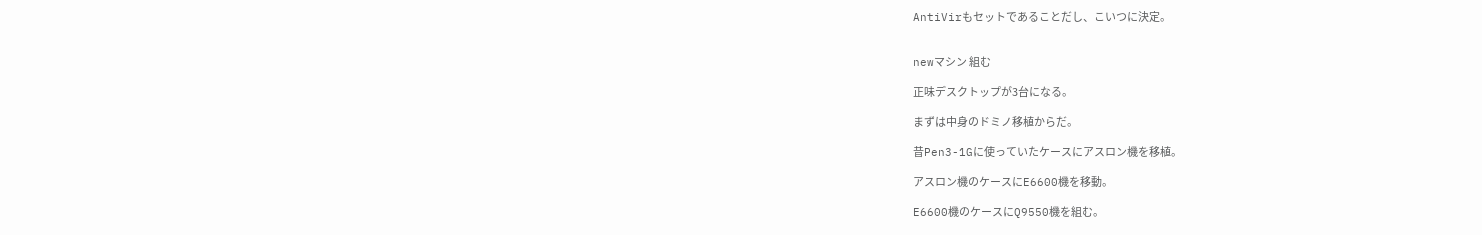AntiVirもセットであることだし、こいつに決定。


newマシン 組む

正味デスクトップが3台になる。

まずは中身のドミノ移植からだ。

昔Pen3-1Gに使っていたケースにアスロン機を移植。

アスロン機のケースにE6600機を移動。

E6600機のケースにQ9550機を組む。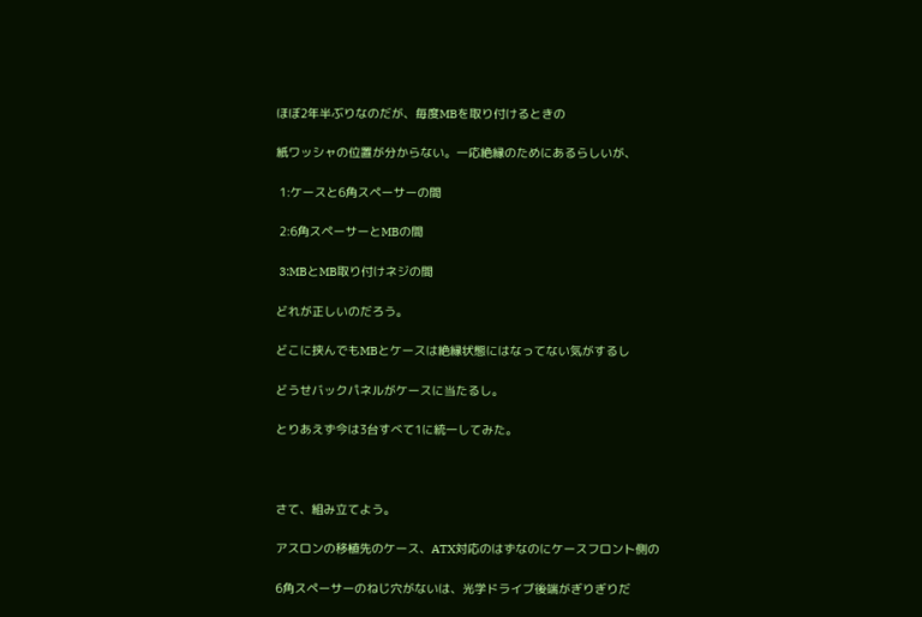ほぼ2年半ぶりなのだが、毎度MBを取り付けるときの

紙ワッシャの位置が分からない。一応絶縁のためにあるらしいが、

 1:ケースと6角スペーサーの間

 2:6角スペーサーとMBの間

 3:MBとMB取り付けネジの間

どれが正しいのだろう。

どこに挟んでもMBとケースは絶縁状態にはなってない気がするし

どうせバックパネルがケースに当たるし。

とりあえず今は3台すべて1に統一してみた。



さて、組み立てよう。

アスロンの移植先のケース、ATX対応のはずなのにケースフロント側の

6角スペーサーのねじ穴がないは、光学ドライブ後端がぎりぎりだ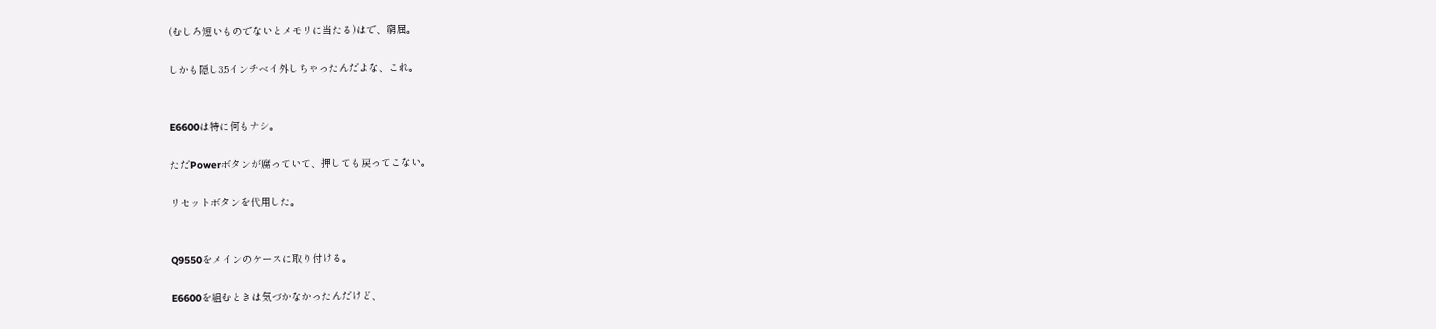(むしろ短いものでないとメモリに当たる)はで、窮屈。

しかも隠し3.5インチベイ外しちゃったんだよな、これ。


E6600は特に何もナシ。

ただPowerボタンが腐っていて、押しても戻ってこない。

リセットボタンを代用した。


Q9550をメインのケースに取り付ける。

E6600を組むときは気づかなかったんだけど、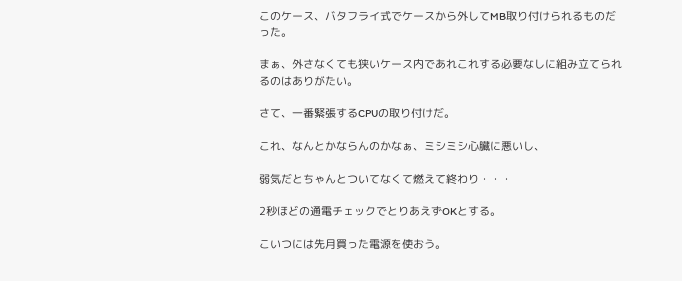このケース、バタフライ式でケースから外してMB取り付けられるものだった。

まぁ、外さなくても狭いケース内であれこれする必要なしに組み立てられるのはありがたい。

さて、一番緊張するCPUの取り付けだ。

これ、なんとかならんのかなぁ、ミシミシ心臓に悪いし、

弱気だとちゃんとついてなくて燃えて終わり・・・

2秒ほどの通電チェックでとりあえずOKとする。

こいつには先月買った電源を使おう。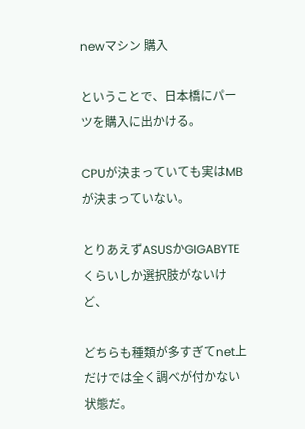newマシン 購入

ということで、日本橋にパーツを購入に出かける。

CPUが決まっていても実はMBが決まっていない。

とりあえずASUSかGIGABYTEくらいしか選択肢がないけど、

どちらも種類が多すぎてnet上だけでは全く調べが付かない状態だ。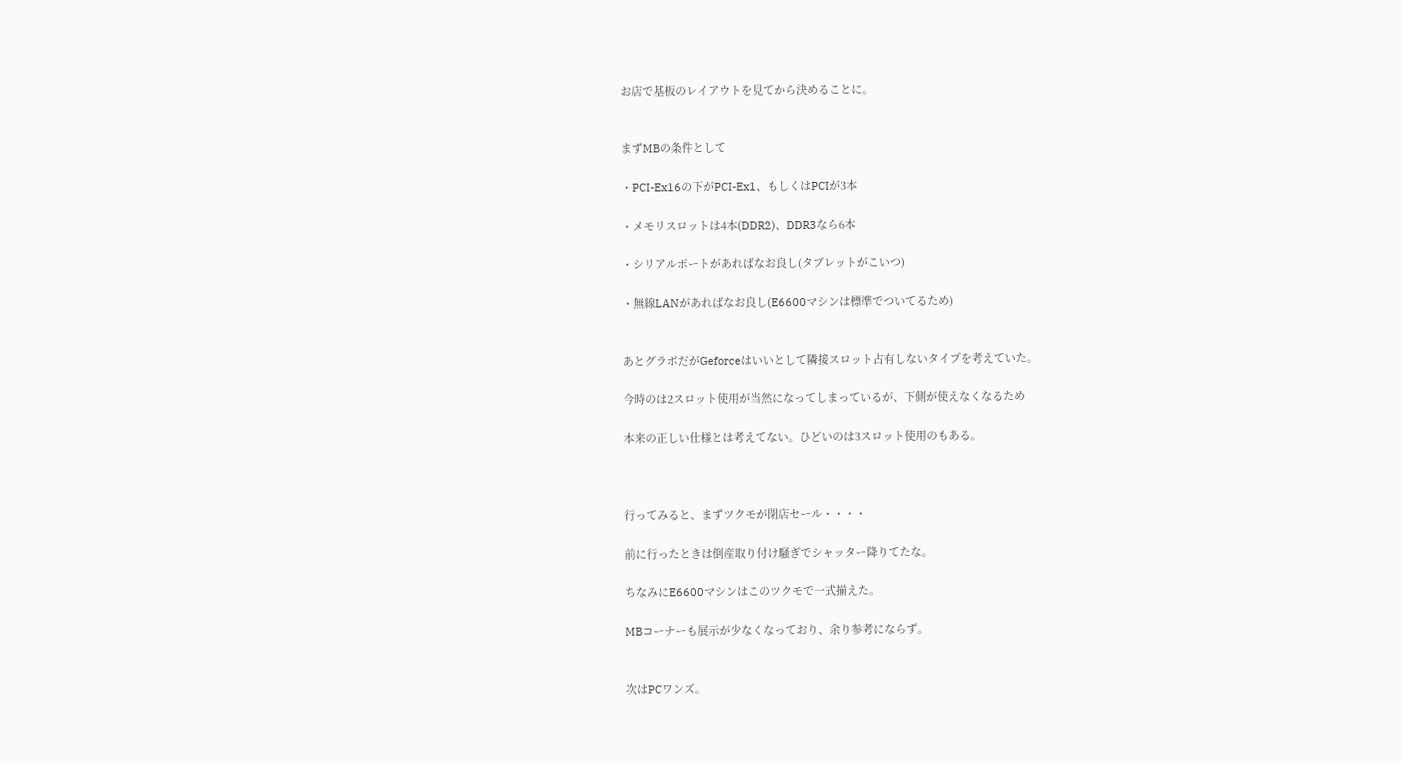お店で基板のレイアウトを見てから決めることに。


まずMBの条件として

・PCI-Ex16の下がPCI-Ex1、もしくはPCIが3本

・メモリスロットは4本(DDR2)、DDR3なら6本

・シリアルポートがあればなお良し(タブレットがこいつ)

・無線LANがあればなお良し(E6600マシンは標準でついてるため)


あとグラボだがGeforceはいいとして隣接スロット占有しないタイプを考えていた。

今時のは2スロット使用が当然になってしまっているが、下側が使えなくなるため

本来の正しい仕様とは考えてない。ひどいのは3スロット使用のもある。



行ってみると、まずツクモが閉店セール・・・・

前に行ったときは倒産取り付け騒ぎでシャッター降りてたな。

ちなみにE6600マシンはこのツクモで一式揃えた。

MBコーナーも展示が少なくなっており、余り参考にならず。


次はPCワンズ。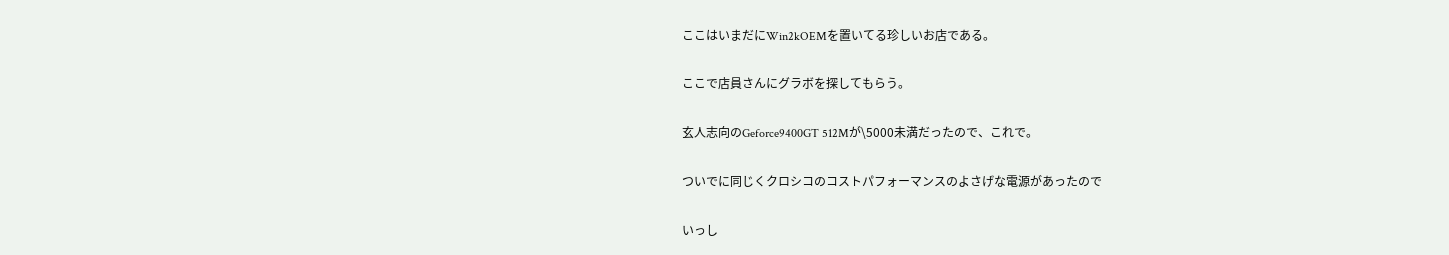ここはいまだにWin2kOEMを置いてる珍しいお店である。

ここで店員さんにグラボを探してもらう。

玄人志向のGeforce9400GT 512Mが\5000未満だったので、これで。

ついでに同じくクロシコのコストパフォーマンスのよさげな電源があったので

いっし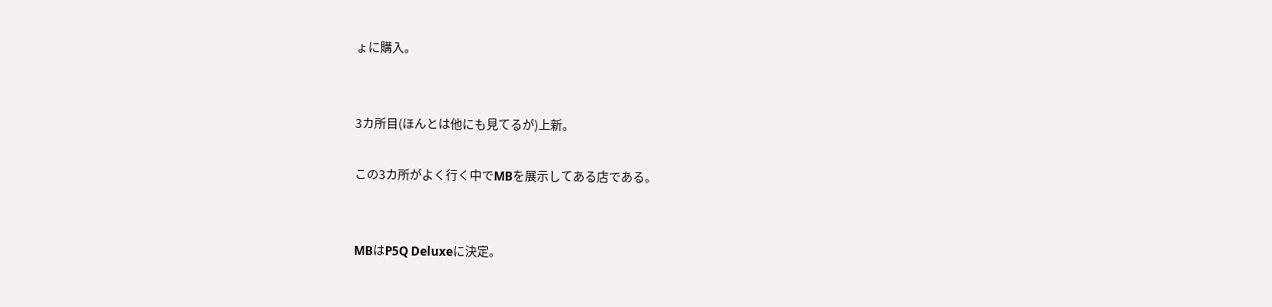ょに購入。


3カ所目(ほんとは他にも見てるが)上新。

この3カ所がよく行く中でMBを展示してある店である。


MBはP5Q Deluxeに決定。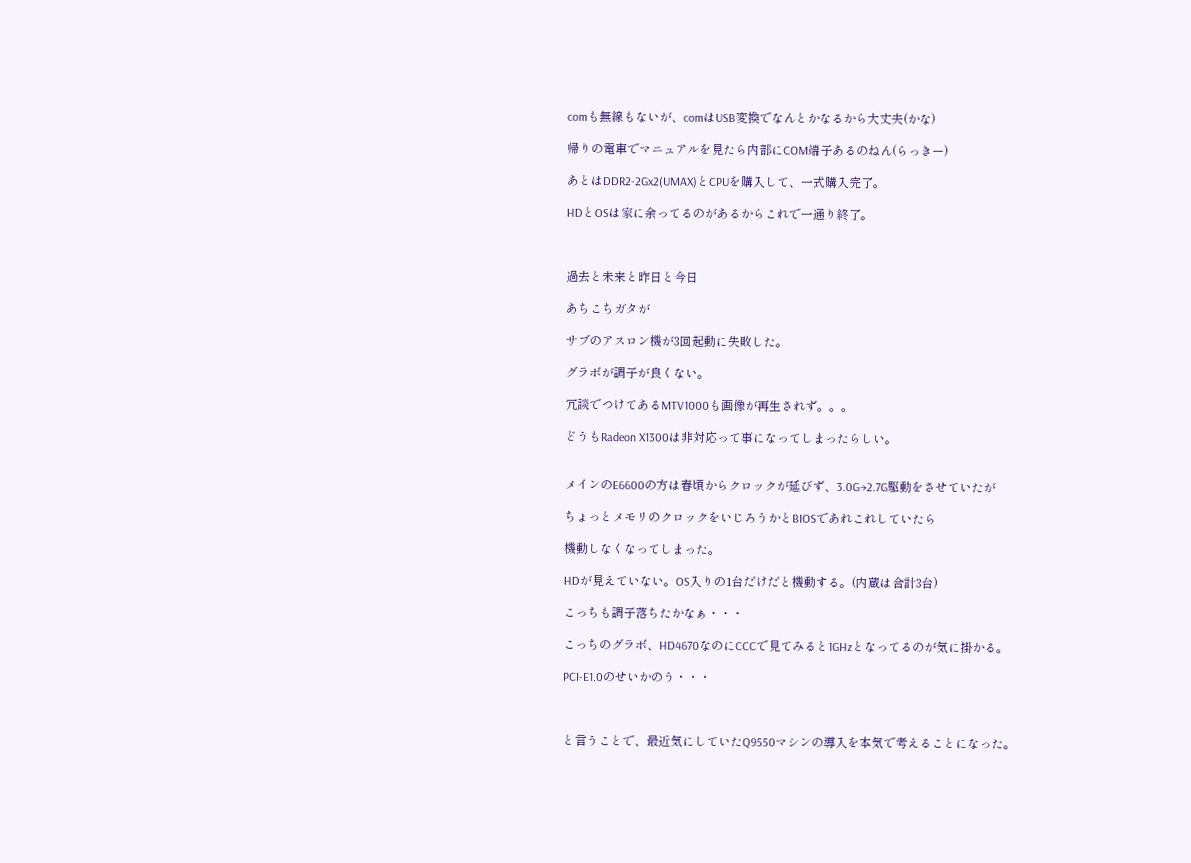comも無線もないが、comはUSB変換でなんとかなるから大丈夫(かな)

帰りの電車でマニュアルを見たら内部にCOM端子あるのねん(らっきー)

あとはDDR2-2Gx2(UMAX)とCPUを購入して、一式購入完了。

HDとOSは家に余ってるのがあるからこれで一通り終了。



過去と未来と昨日と今日

あちこちガタが

サブのアスロン機が3回起動に失敗した。

グラボが調子が良くない。

冗談でつけてあるMTV1000も画像が再生されず。。。

どうもRadeon X1300は非対応って事になってしまったらしい。


メインのE6600の方は春頃からクロックが延びず、3.0G→2.7G駆動をさせていたが

ちょっとメモリのクロックをいじろうかとBIOSであれこれしていたら

機動しなくなってしまった。

HDが見えていない。OS入りの1台だけだと機動する。(内蔵は合計3台)

こっちも調子落ちたかなぁ・・・

こっちのグラボ、HD4670なのにCCCで見てみると1GHzとなってるのが気に掛かる。

PCI-E1.0のせいかのう・・・



と言うことで、最近気にしていたQ9550マシンの導入を本気で考えることになった。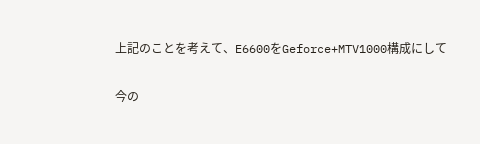上記のことを考えて、E6600をGeforce+MTV1000構成にして

今の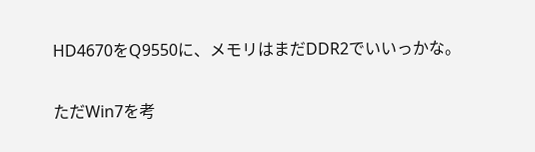HD4670をQ9550に、メモリはまだDDR2でいいっかな。


ただWin7を考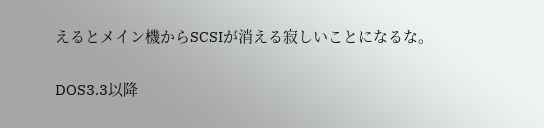えるとメイン機からSCSIが消える寂しいことになるな。

DOS3.3以降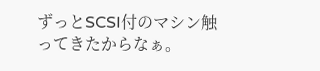ずっとSCSI付のマシン触ってきたからなぁ。